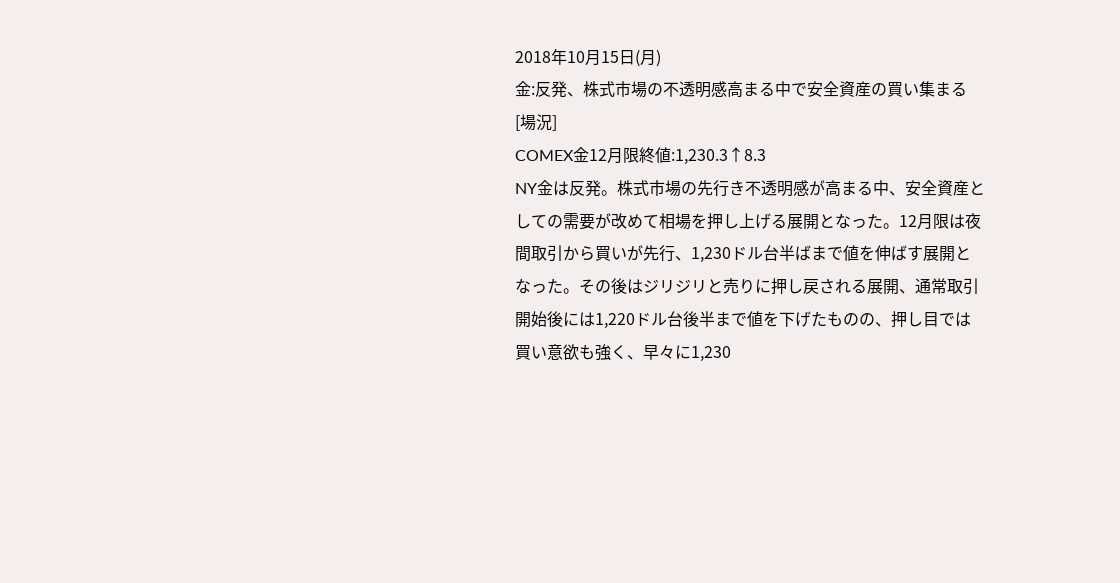2018年10月15日(月)
金:反発、株式市場の不透明感高まる中で安全資産の買い集まる
[場況]
COMEX金12月限終値:1,230.3↑8.3
NY金は反発。株式市場の先行き不透明感が高まる中、安全資産としての需要が改めて相場を押し上げる展開となった。12月限は夜間取引から買いが先行、1,230ドル台半ばまで値を伸ばす展開となった。その後はジリジリと売りに押し戻される展開、通常取引開始後には1,220ドル台後半まで値を下げたものの、押し目では買い意欲も強く、早々に1,230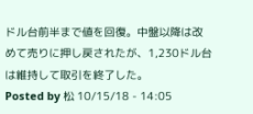ドル台前半まで値を回復。中盤以降は改めて売りに押し戻されたが、1,230ドル台は維持して取引を終了した。
Posted by 松 10/15/18 - 14:05